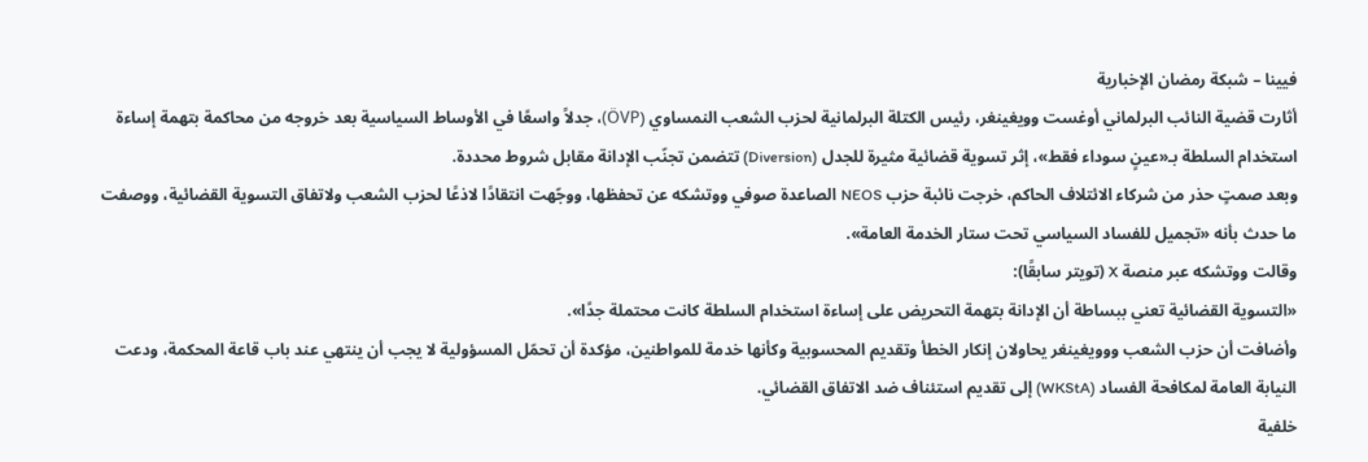فيينا – شبكة رمضان الإخبارية
أثارت قضية النائب البرلماني أوغست وويغينغر، رئيس الكتلة البرلمانية لحزب الشعب النمساوي (ÖVP)، جدلاً واسعًا في الأوساط السياسية بعد خروجه من محاكمة بتهمة إساءة استخدام السلطة بـ«عينٍ سوداء فقط»، إثر تسوية قضائية مثيرة للجدل (Diversion) تتضمن تجنّب الإدانة مقابل شروط محددة.
وبعد صمتٍ حذر من شركاء الائتلاف الحاكم، خرجت نائبة حزب NEOS الصاعدة صوفي ووتشكه عن تحفظها، ووجّهت انتقادًا لاذعًا لحزب الشعب ولاتفاق التسوية القضائية، ووصفت ما حدث بأنه «تجميل للفساد السياسي تحت ستار الخدمة العامة».
وقالت ووتشكه عبر منصة X (تويتر سابقًا):
«التسوية القضائية تعني ببساطة أن الإدانة بتهمة التحريض على إساءة استخدام السلطة كانت محتملة جدًا».
وأضافت أن حزب الشعب ووويغينغر يحاولان إنكار الخطأ وتقديم المحسوبية وكأنها خدمة للمواطنين، مؤكدة أن تحمّل المسؤولية لا يجب أن ينتهي عند باب قاعة المحكمة، ودعت النيابة العامة لمكافحة الفساد (WKStA) إلى تقديم استئناف ضد الاتفاق القضائي.
خلفية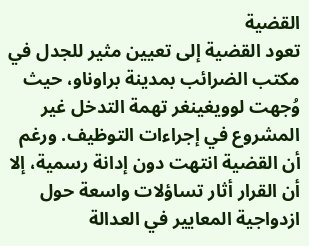القضية
تعود القضية إلى تعيين مثير للجدل في مكتب الضرائب بمدينة براوناو، حيث وُجهت لوويغينغر تهمة التدخل غير المشروع في إجراءات التوظيف. ورغم أن القضية انتهت دون إدانة رسمية، إلا أن القرار أثار تساؤلات واسعة حول ازدواجية المعايير في العدالة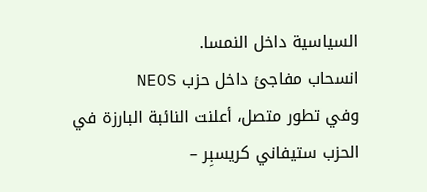السياسية داخل النمسا.
انسحاب مفاجئ داخل حزب NEOS
وفي تطور متصل، أعلنت النائبة البارزة في الحزب ستيفاني كريسبِر –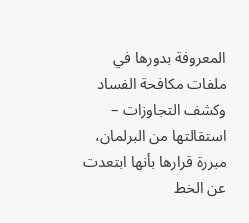المعروفة بدورها في ملفات مكافحة الفساد وكشف التجاوزات – استقالتها من البرلمان، مبررة قرارها بأنها ابتعدت عن الخط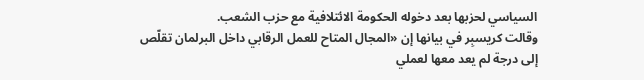السياسي لحزبها بعد دخوله الحكومة الائتلافية مع حزب الشعب.
وقالت كريسبِر في بيانها إن «المجال المتاح للعمل الرقابي داخل البرلمان تقلّص إلى درجة لم يعد معها لعملي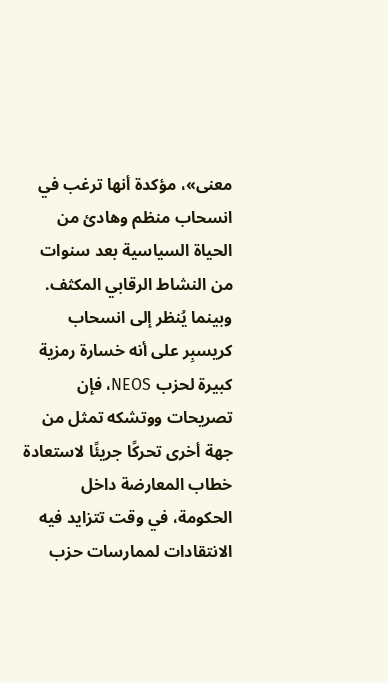معنى»، مؤكدة أنها ترغب في انسحاب منظم وهادئ من الحياة السياسية بعد سنوات من النشاط الرقابي المكثف.
وبينما يُنظر إلى انسحاب كريسبِر على أنه خسارة رمزية كبيرة لحزب NEOS، فإن تصريحات ووتشكه تمثل من جهة أخرى تحركًا جريئًا لاستعادة خطاب المعارضة داخل الحكومة، في وقت تتزايد فيه الانتقادات لممارسات حزب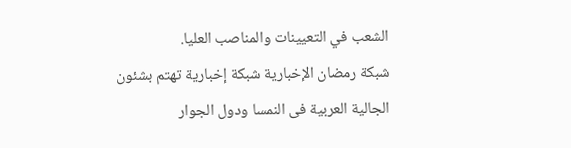الشعب في التعيينات والمناصب العليا.
شبكة رمضان الإخبارية شبكة إخبارية تهتم بشئون الجالية العربية فى النمسا ودول الجوار